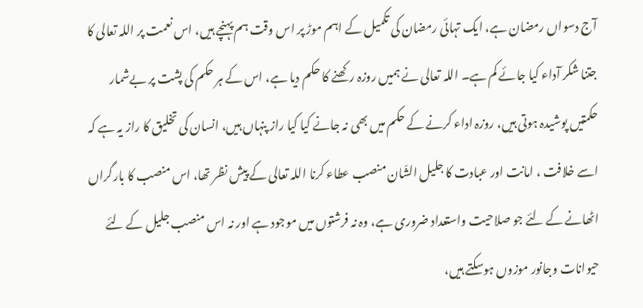آج دسواں رمضان ہے، ایک تہائی رمضان کی تکمیل کے اہم موڑ پر اس وقت ہم پہنچے ہیں، اس نعمت پر اللہ تعالی کا جتنا شکر آداء کیا جائے کم ہے۔ اللہ تعالی نے ہمیں روزہ رکھنے کا حکم دیا ہے، اس کے ہر حکم کی پشت پر بےشمار حکمتیں پوشیدہ ہوتی ہیں، روزہ اداء کرنے کے حکم میں بھی نہ جانے کیا کیا راز پنہاں ہیں، انسان کی تخلیق کا راز یہ ہے کہ اسے خلافت ، امانت اور عبادت کا جلیل الشّان منصب عطاء کرنا اللہ تعالی کے پیش نظر تھا، اس منصب کا بارگراں اٹھانے کے لئے جو صلاحیت واستعداد ضروری ہے، وہ نہ فرشتوں میں موجود ہے اور نہ اس منصب جلیل کے لئے حیوانات وجانور موزوں ہوسکتے ہیں،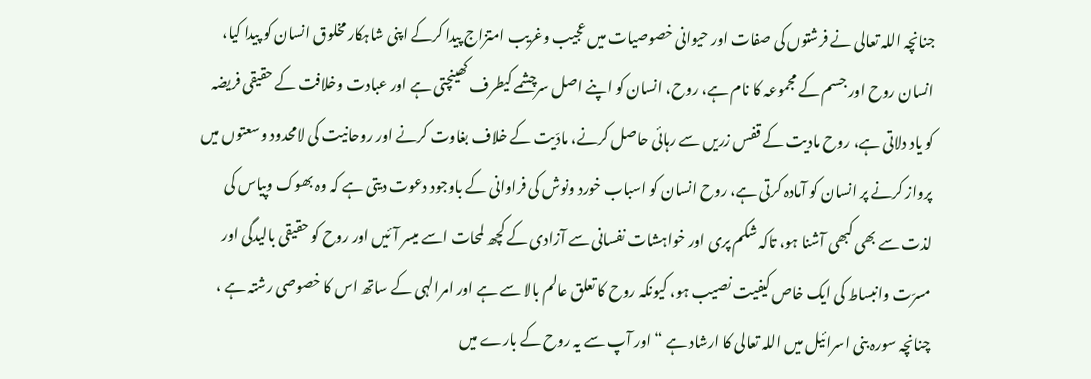جنانچہ اللہ تعالی نے فرشتوں کی صفات اور حیوانی خصوصیات میں عجیب وغریب امتزاج پیدا کرکے اپنی شاہکار مخلوق انسان کو پیدا کیا، انسان روح اور جسم کے مجموعہ کا نام ہے، روح، انسان کو اپنے اصل سرچشمے کیطرف کھینچتی ہے اور عبادت وخلافت کے حقیقی فریضہ کو یاد دلاتی ہے، روح مادیت کے قفس زریں سے رہائی حاصل کرنے، مادّیت کے خلاف بغاوت کرنے اور روحانیت کی لامحدود وسعتوں میں پرواز کرنے پر انسان کو آمادہ کرتی ہے، روح انسان کو اسباب خورد ونوش کی فراوانی کے باوجود دعوت دیتی ہے کہ وہ بھوک وپیاس کی لذت سے بھی کبھی آشنا ہو، تاکہ شکم پری اور خواہشات نفسانی سے آزادی کے کچھ لمحات اسے میسر آئیں اور روح کو حقیقی بالیدگی اور مسرّت وانبساط کی ایک خاص کیفیت نصیب ہو، کیونکہ روح کا تعلق عالم بالا سے ہے اور امرالہی کے ساتھ اس کا خصوصی رشتہ ہے ، چنانچہ سورہ بنی اسرائیل میں اللہ تعالی کا ارشاد ہے “اور آپ سے یہ روح کے بارے میں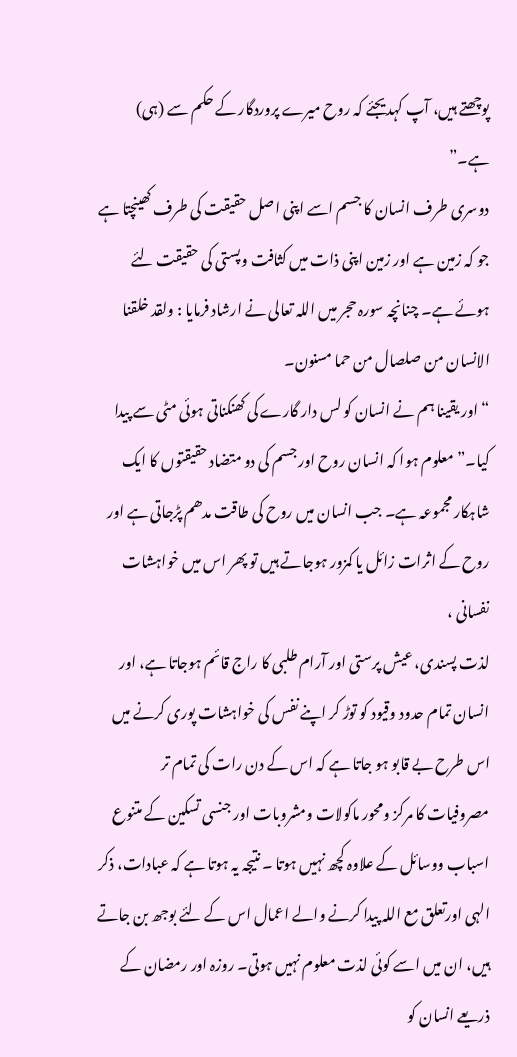پوچھتے ہیں، آپ کہدیجئے کہ روح میرے پروردگار کے حکم سے (ہی) ہے۔”
دوسری طرف انسان کا جسم اسے اپنی اصل حقیقت کی طرف کھینچتا ہے جو کہ زمین ہے اور زمین اپنی ذات میں کثافت وپستی کی حقیقت لئے ہوئے ہے۔ چنانچہ سورہ حجر میں اللہ تعالی نے ارشاد فرمایا : ولقد خلقنا الانسان من صلصال من حما مسنون۔
“اور یقینا ہم نے انسان کو لس دار گارے کی کھنکناتی ہوئی مٹی سے پیدا کیا۔” معلوم ہوا کہ انسان روح اور جسم کی دو متضاد حقیقتوں کا ایک شاہکار مجموعہ ہے۔ جب انسان میں روح کی طاقت مدھم پڑجاتی ہے اور روح کے اثرات زائل یا کمزور ہوجاتے ہیں تو پھر اس میں خواہشات نفسانی ،
لذت پسندی، عیش پرستی اور آرام طلبی کا راج قائم ہوجاتا ہے، اور انسان تمام حدود وقیود کو توڑ کر اپنے نفس کی خواہشات پوری کرنے میں اس طرح بے قابو ہو جاتا ہے کہ اس کے دن رات کی تمام تر مصروفیات کا مرکز ومحور ماکولات ومشروبات اور جنسی تسکین کے متنوع اسباب ووسائل کے علاوہ کچھ نہیں ہوتا ۔ نتیجہ یہ ہوتا ہے کہ عبادات، ذکر الہی اورتعلق مع اللہ پیدا کرنے والے اعمال اس کے لئے بوجھ بن جاتے ہیں، ان میں اسے کوئی لذت معلوم نہیں ہوتی۔ روزہ اور رمضان کے ذریعے انسان کو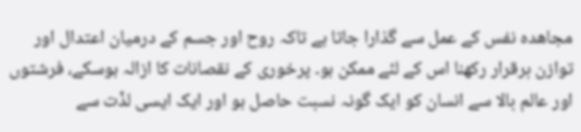مجاھدہ نفس کے عمل سے گذارا جاتا ہے تاکہ روح اور جسم کے درمیان اعتدال اور توازن برقرار رکھنا اس کے لئے ممکن ہو۔ پرخوری کے نقصانات کا ازالہ ہوسکے، فرشتوں اور عالم بالا سے انسان کو ایک گونہ نسبت حاصل ہو اور ایک ایسی لذّت سے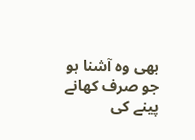بھی وہ آشنا ہو جو صرف کھانے پینے کی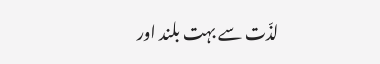لذّت سے بہت بلند اور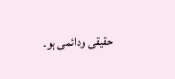حقیقی ودائمی ہو۔